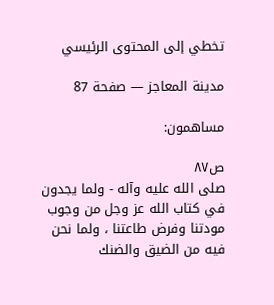تخطي إلى المحتوى الرئيسي

مدينة المعاجز — صفحة 87

مساهمون:

ص٨٧
صلى الله عليه وآله - ولما يجدون في كتاب الله عز وجل من وجوب مودتنا وفرض طاعتنا ، ولما نحن فيه من الضيق والضنك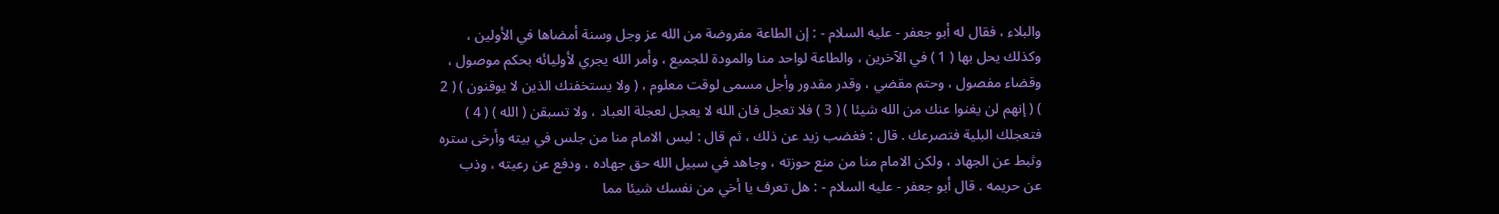والبلاء ، فقال له أبو جعفر - عليه السلام - : إن الطاعة مفروضة من الله عز وجل وسنة أمضاها في الأولين ، وكذلك يحل بها ( 1 ) في الآخرين ، والطاعة لواحد منا والمودة للجميع ، وأمر الله يجري لأوليائه بحكم موصول ، وقضاء مفصول ، وحتم مقضي ، وقدر مقدور وأجل مسمى لوقت معلوم ، ( ولا يستخفنك الذين لا يوقنون ) ( 2 ) ( إنهم لن يغنوا عنك من الله شيئا ) ( 3 ) فلا تعجل فان الله لا يعجل لعجلة العباد ، ولا تسبقن ( الله ) ( 4 ) فتعجلك البلية فتصرعك . قال : فغضب زيد عن ذلك ، ثم قال : ليس الامام منا من جلس في بيته وأرخى ستره وثبط عن الجهاد ، ولكن الامام منا من منع حوزته ، وجاهد في سبيل الله حق جهاده ، ودفع عن رعيته ، وذب عن حريمه . قال أبو جعفر - عليه السلام - : هل تعرف يا أخي من نفسك شيئا مما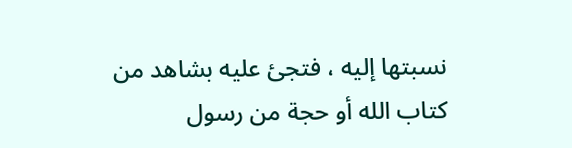نسبتها إليه ، فتجئ عليه بشاهد من كتاب الله أو حجة من رسول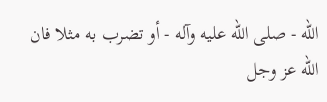الله - صلى الله عليه وآله - أو تضرب به مثلا فان الله عز وجل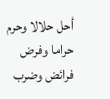أحل حلالا وحرم حراما وفرض فرائض وضرب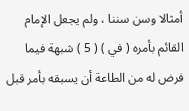أمثالا وسن سننا ، ولم يجعل الإمام القائم بأمره ( في ) ( 5 ) شبهة فيما فرض له من الطاعة أن يسبقه بأمر قبل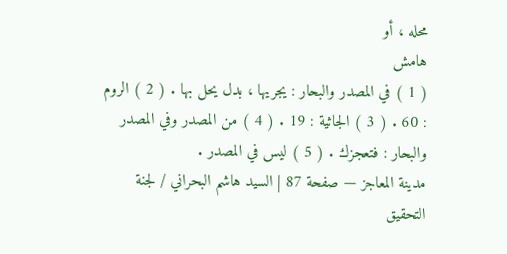محله ، أو
هامش
( 1 ) في المصدر والبحار : يجريها ، بدل يحل بها . ( 2 ) الروم : 60 . ( 3 ) الجاثية : 19 . ( 4 ) من المصدر وفي المصدر والبحار : فتعجزك . ( 5 ) ليس في المصدر .
مدينة المعاجز — صفحة 87 | السيد هاشم البحراني / لجنة التحقيق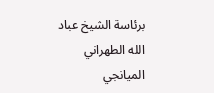برئاسة الشيخ عباد الله الطهراني الميانجي